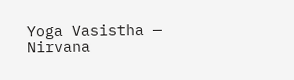Yoga Vasistha — Nirvana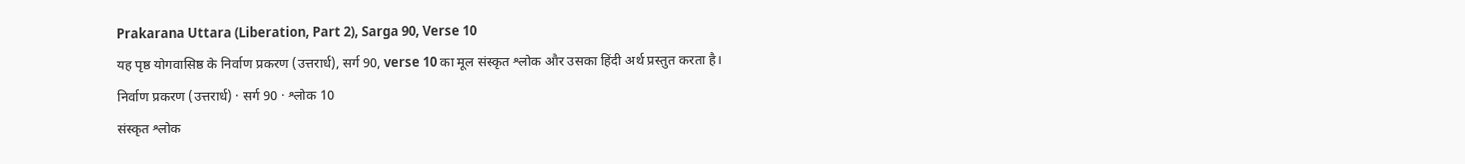Prakarana Uttara (Liberation, Part 2), Sarga 90, Verse 10
यह पृष्ठ योगवासिष्ठ के निर्वाण प्रकरण (उत्तरार्ध), सर्ग 90, verse 10 का मूल संस्कृत श्लोक और उसका हिंदी अर्थ प्रस्तुत करता है।
निर्वाण प्रकरण (उत्तरार्ध) · सर्ग 90 · श्लोक 10
संस्कृत श्लोक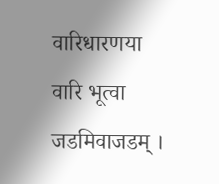वारिधारणया वारि भूत्वा जडमिवाजडम् ।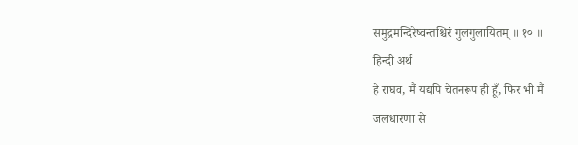समुद्रमन्दिरेष्वन्तश्चिरं गुलगुलायितम् ॥ १० ॥
हिन्दी अर्थ
हे राघव, मैं यद्यपि चेतनरूप ही हूँ, फिर भी मैं
जलधारणा से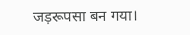जड़रूपसा बन गया।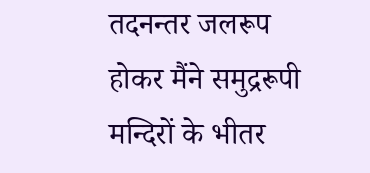तदनन्तर जलरूप होकर मैंने समुद्ररूपी मन्दिरों के भीतर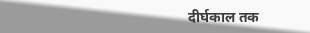दीर्घकाल तक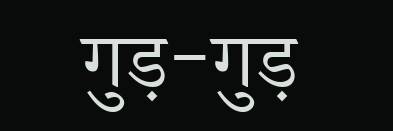गुड़-गुड़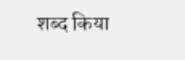शब्द किया